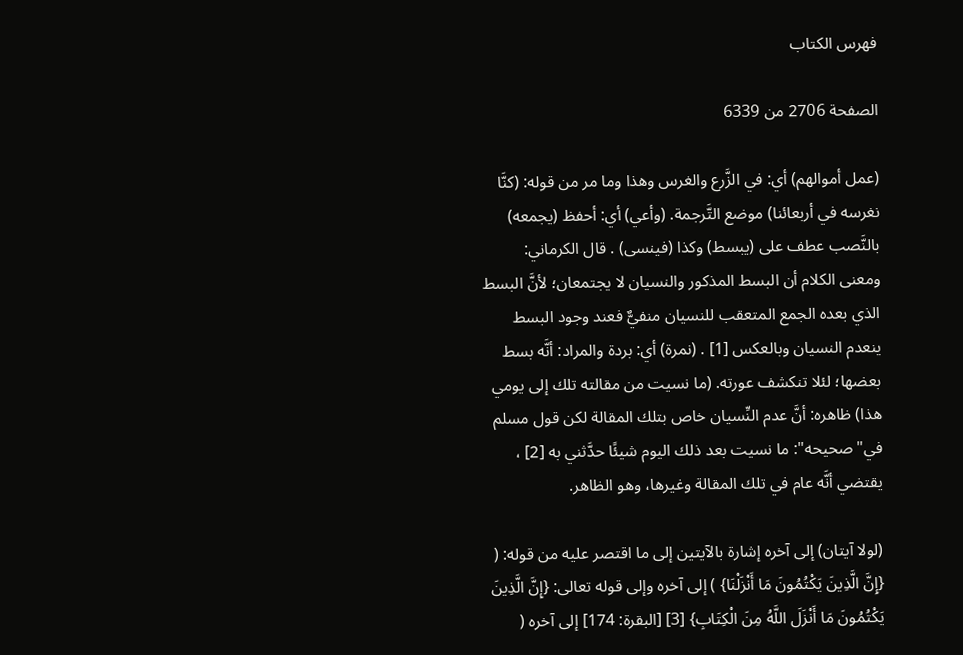فهرس الكتاب

الصفحة 2706 من 6339

(عمل أموالهم) أي: في الزَّرع والغرس وهذا وما مر من قوله: (كنَّا نغرسه في أربعائنا) موضع التَّرجمة. (وأعي) أي: أحفظ (يجمعه) بالنَّصب عطف على (يبسط) وكذا (فينسى) . قال الكرماني: ومعنى الكلام أن البسط المذكور والنسيان لا يجتمعان؛ لأنَّ البسط الذي بعده الجمع المتعقب للنسيان منفيٌّ فعند وجود البسط ينعدم النسيان وبالعكس [1] . (نمرة) أي: بردة والمراد: أنَّه بسط بعضها؛ لئلا تنكشف عورته. (ما نسيت من مقالته تلك إلى يومي هذا) ظاهره: أنَّ عدم النِّسيان خاص بتلك المقالة لكن قول مسلم في"صحيحه": ما نسيت بعد ذلك اليوم شيئًا حدَّثني به [2] ، يقتضي أنَّه عام في تلك المقالة وغيرها، وهو الظاهر.

(لولا آيتان) إلى آخره إشارة بالآيتين إلى ما اقتصر عليه من قوله: ( {إِنَّ الَّذِينَ يَكْتُمُونَ مَا أَنْزَلْنَا} ) إلى آخره وإلى قوله تعالى: {إِنَّ الَّذِينَ يَكْتُمُونَ مَا أَنْزَلَ اللَّهُ مِنَ الْكِتَابِ} [3] [البقرة: 174] إلى آخره (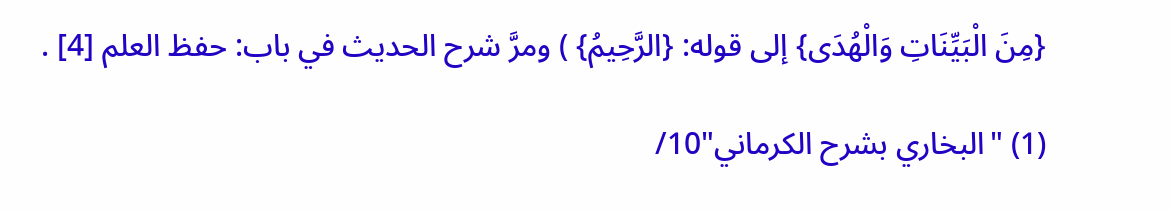{مِنَ الْبَيِّنَاتِ وَالْهُدَى} إلى قوله: {الرَّحِيمُ} ) ومرَّ شرح الحديث في باب: حفظ العلم [4] .

(1) "البخاري بشرح الكرماني"10/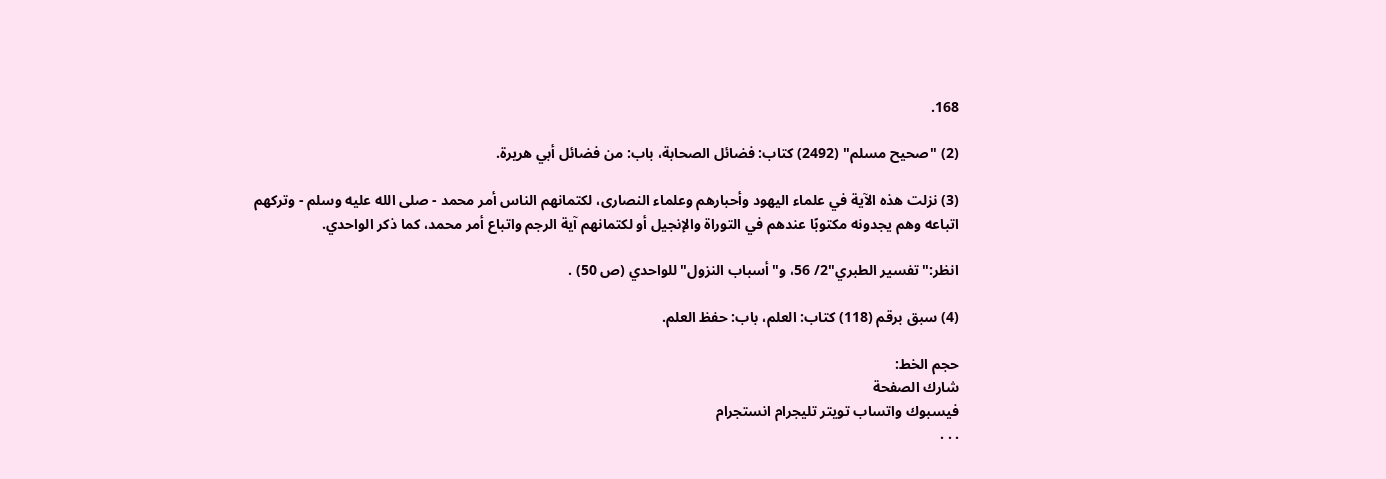168.

(2) "صحيح مسلم" (2492) كتاب: فضائل الصحابة، باب: من فضائل أبي هريرة.

(3) نزلت هذه الآية في علماء اليهود وأحبارهم وعلماء النصارى، لكتمانهم الناس أمر محمد - صلى الله عليه وسلم - وتركهم اتباعه وهم يجدونه مكتوبًا عندهم في التوراة والإنجيل أو لكتمانهم آية الرجم واتباع أمر محمد، كما ذكر الواحدي.

انظر:"تفسير الطبري"2/ 56، و"أسباب النزول"للواحدي (ص 50) .

(4) سبق برقم (118) كتاب: العلم، باب: حفظ العلم.

حجم الخط:
شارك الصفحة
فيسبوك واتساب تويتر تليجرام انستجرام
. . .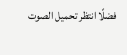فضلًا انتظر تحميل الصوت